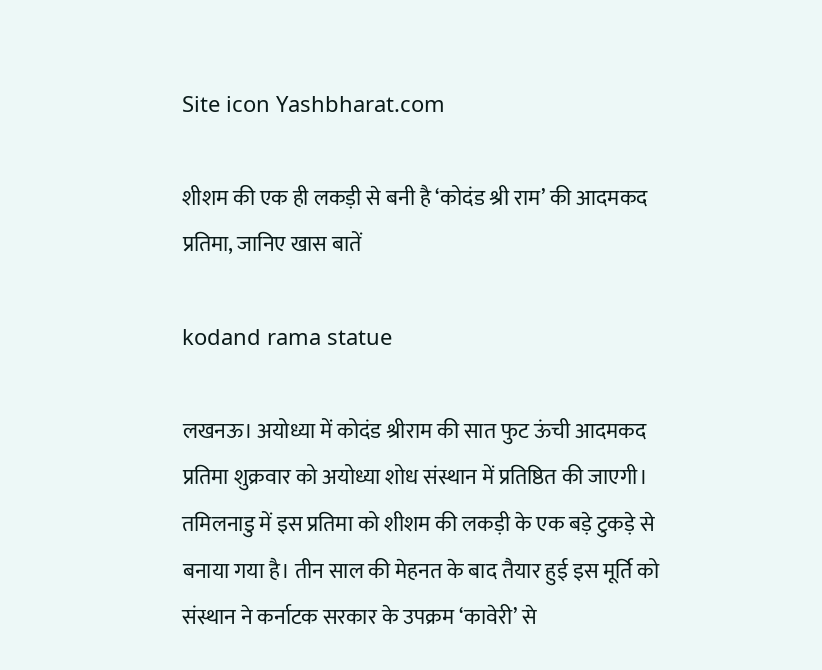Site icon Yashbharat.com

शीशम की एक ही लकड़ी से बनी है ‘कोदंड श्री राम’ की आदमकद प्रतिमा, जानिए खास बातें

kodand rama statue

लखनऊ। अयोध्या में कोदंड श्रीराम की सात फुट ऊंची आदमकद प्रतिमा शुक्रवार को अयोध्या शोध संस्थान में प्रतिष्ठित की जाएगी। तमिलनाडु में इस प्रतिमा को शीशम की लकड़ी के एक बड़े टुकड़े से बनाया गया है। तीन साल की मेहनत के बाद तैयार हुई इस मूर्ति को संस्थान ने कर्नाटक सरकार के उपक्रम ‘कावेरी’ से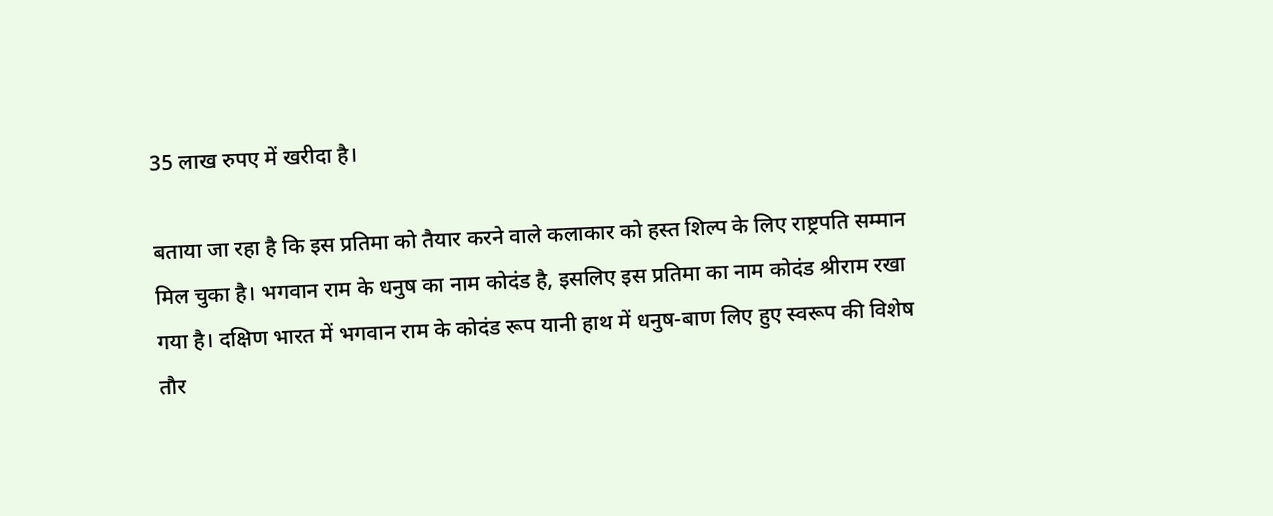35 लाख रुपए में खरीदा है।

बताया जा रहा है कि इस प्रतिमा को तैयार करने वाले कलाकार को हस्त शिल्प के लिए राष्ट्रपति सम्मान मिल चुका है। भगवान राम के धनुष का नाम कोदंड है, इसलिए इस प्रतिमा का नाम कोदंड श्रीराम रखा गया है। दक्षिण भारत में भगवान राम के कोदंड रूप यानी हाथ में धनुष-बाण लिए हुए स्वरूप की विशेष तौर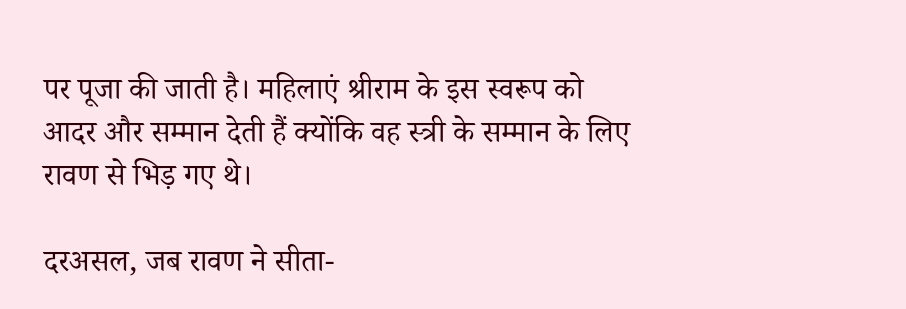पर पूजा की जाती है। महिलाएं श्रीराम के इस स्वरूप को आदर और सम्मान देती हैं क्योंकि वह स्त्री के सम्मान के लिए रावण से भिड़ गए थे।

दरअसल, जब रावण ने सीता-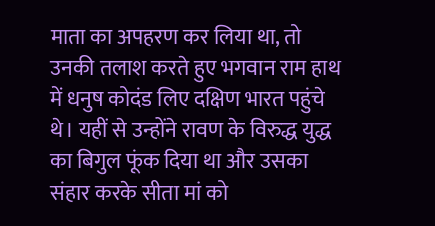माता का अपहरण कर लिया था, तो उनकी तलाश करते हुए भगवान राम हाथ में धनुष कोदंड लिए दक्षिण भारत पहुंचे थे। यहीं से उन्होंने रावण के विरुद्ध युद्ध का बिगुल फूंक दिया था और उसका संहार करके सीता मां को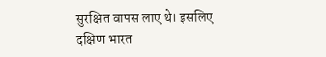सुरक्षित वापस लाए थे। इसलिए दक्षिण भारत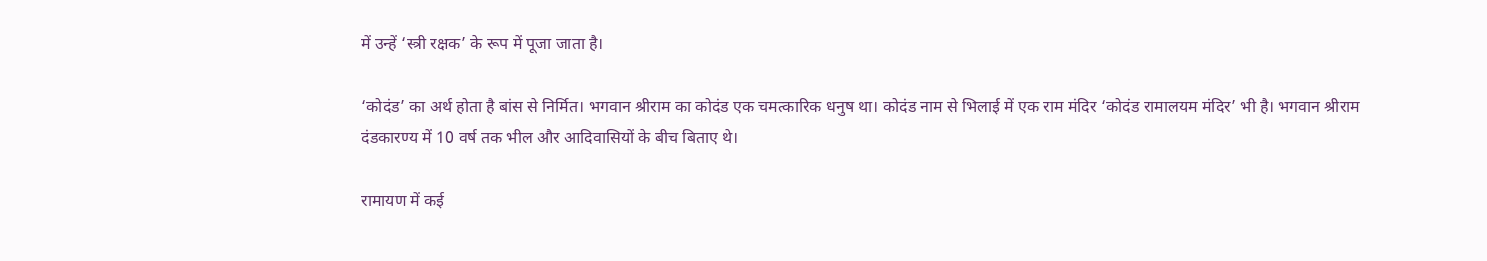में उन्हें ‘स्त्री रक्षक’ के रूप में पूजा जाता है।

‘कोदंड’ का अर्थ होता है बांस से निर्मित। भगवान श्रीराम का कोदंड एक चमत्कारिक धनुष था। कोदंड नाम से भिलाई में एक राम मंदिर ‘कोदंड रामालयम मंदिर’ भी है। भगवान श्रीराम दंडकारण्य में 10 वर्ष तक भील और आदिवासियों के बीच बिताए थे।

रामायण में कई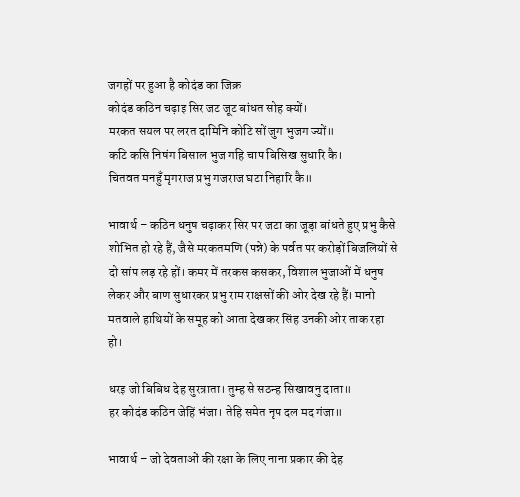जगहों पर हुआ है कोदंड का जिक्र
कोदंड कठिन चढ़ाइ सिर जट जूट बांधत सोह क्यों।
मरकत सयल पर लरत दामिनि कोटि सों जुग भुजग ज्यों॥
कटि कसि निषंग बिसाल भुज गहि चाप बिसिख सुधारि कै।
चितवत मनहुँ मृगराज प्रभु गजराज घटा निहारि कै॥

भावार्थ – कठिन धनुष चढ़ाकर सिर पर जटा का जूड़ा बांधते हुए प्रभु कैसे शोभित हो रहे हैं, जैसे मरकतमणि (पन्ने) के पर्वत पर करोड़ों बिजलियों से दो सांप लड़ रहे हों। कमर में तरकस कसकर, विशाल भुजाओं में धनुष लेकर और बाण सुधारकर प्रभु राम राक्षसों की ओर देख रहे हैं। मानो मतवाले हाथियों के समूह को आता देखकर सिंह उनकी ओर ताक रहा हो।

धरइ जो बिबिध देह सुरत्राता। तुम्ह से सठन्ह सिखावनु दाता॥
हर कोदंड कठिन जेहिं भंजा। तेहि समेत नृप दल मद गंजा॥

भावार्थ – जो देवताओं की रक्षा के लिए नाना प्रकार की देह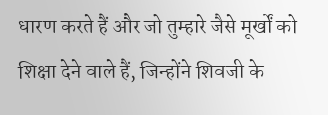धारण करते हैं और जो तुम्हारे जैसे मूर्खों को शिक्षा देने वाले हैं, जिन्होंने शिवजी के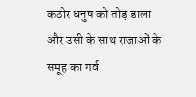कठोर धनुष को तोड़ डाला और उसी के साथ राजाओं के समूह का गर्व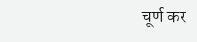चूर्ण कर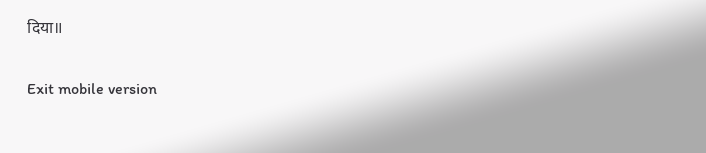दिया॥

Exit mobile version